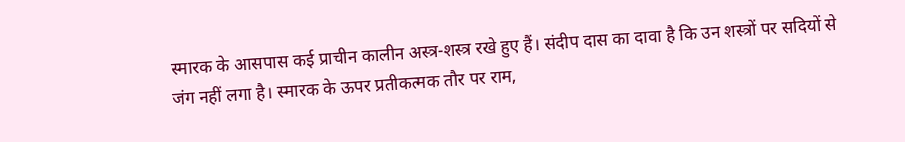स्मारक के आसपास कई प्राचीन कालीन अस्त्र-शस्त्र रखे हुए हैं। संदीप दास का दावा है कि उन शस्त्रों पर सदियों से जंग नहीं लगा है। स्मारक के ऊपर प्रतीकत्मक तौर पर राम,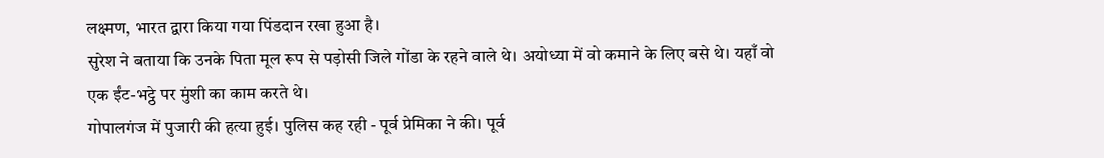लक्ष्मण, भारत द्वारा किया गया पिंडदान रखा हुआ है।
सुरेश ने बताया कि उनके पिता मूल रूप से पड़ोसी जिले गोंडा के रहने वाले थे। अयोध्या में वो कमाने के लिए बसे थे। यहाँ वो एक ईंट-भट्ठे पर मुंशी का काम करते थे।
गोपालगंज में पुजारी की हत्या हुई। पुलिस कह रही - पूर्व प्रेमिका ने की। पूर्व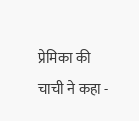प्रेमिका की चाची ने कहा -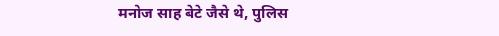मनोज साह बेटे जैसे थे, पुलिस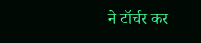ने टॉर्चर कर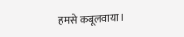हमसे कबूलवाया।